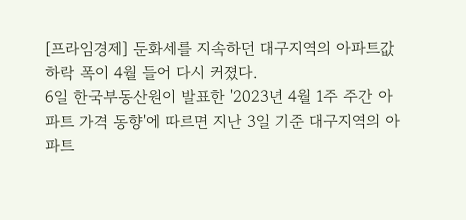[프라임경제] 둔화세를 지속하던 대구지역의 아파트값 하락 폭이 4월 들어 다시 커졌다.
6일 한국부동산원이 발표한 '2023년 4월 1주 주간 아파트 가격 동향'에 따르면 지난 3일 기준 대구지역의 아파트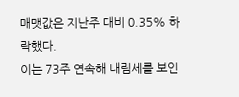매맷값은 지난주 대비 0.35% 하락했다.
이는 73주 연속해 내림세를 보인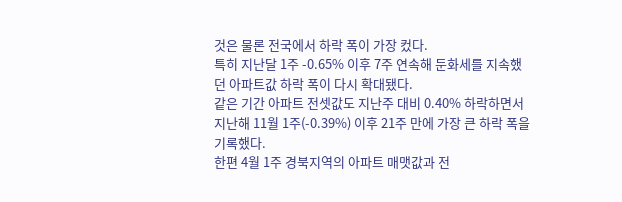것은 물론 전국에서 하락 폭이 가장 컸다.
특히 지난달 1주 -0.65% 이후 7주 연속해 둔화세를 지속했던 아파트값 하락 폭이 다시 확대됐다.
같은 기간 아파트 전셋값도 지난주 대비 0.40% 하락하면서 지난해 11월 1주(-0.39%) 이후 21주 만에 가장 큰 하락 폭을 기록했다.
한편 4월 1주 경북지역의 아파트 매맷값과 전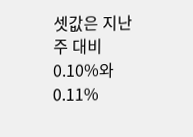셋값은 지난주 대비 0.10%와 0.11%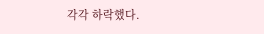각각 하락했다.